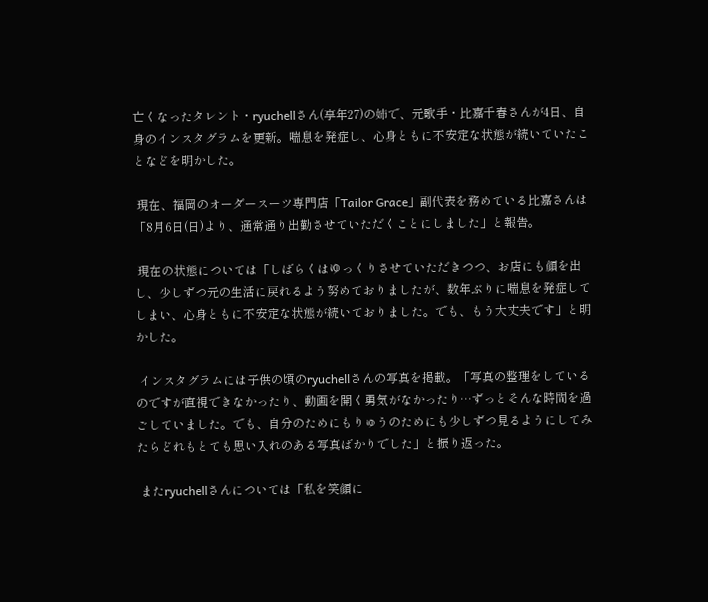亡くなったタレント・ryuchellさん(享年27)の姉で、元歌手・比嘉千春さんが4日、自身のインスタグラムを更新。喘息を発症し、心身ともに不安定な状態が続いていたことなどを明かした。

 現在、福岡のオーダースーツ専門店「Tailor Grace」副代表を務めている比嘉さんは「8月6日(日)より、通常通り出勤させていただくことにしました」と報告。

 現在の状態については「しばらくはゆっくりさせていただきつつ、お店にも顔を出し、少しずつ元の生活に戻れるよう努めておりましたが、数年ぶりに喘息を発症してしまい、心身ともに不安定な状態が続いておりました。でも、もう大丈夫です」と明かした。

 インスタグラムには子供の頃のryuchellさんの写真を掲載。「写真の整理をしているのですが直視できなかったり、動画を開く勇気がなかったり…ずっとそんな時間を過ごしていました。でも、自分のためにもりゅうのためにも少しずつ見るようにしてみたらどれもとても思い入れのある写真ばかりでした」と振り返った。

 またryuchellさんについては「私を笑顔に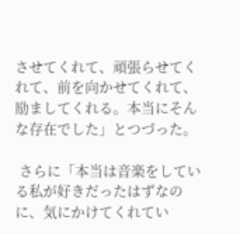させてくれて、頑張らせてくれて、前を向かせてくれて、励ましてくれる。本当にそんな存在でした」とつづった。

 さらに「本当は音楽をしている私が好きだったはずなのに、気にかけてくれてい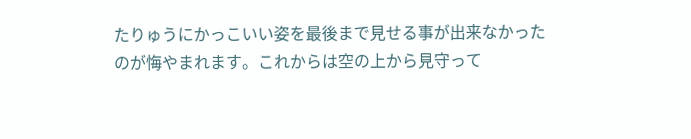たりゅうにかっこいい姿を最後まで見せる事が出来なかったのが悔やまれます。これからは空の上から見守って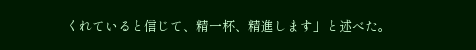くれていると信じて、精一杯、精進します」と述べた。